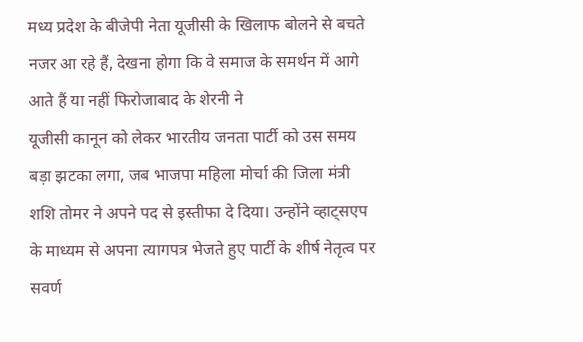मध्य प्रदेश के बीजेपी नेता यूजीसी के खिलाफ बोलने से बचते नजर आ रहे हैं, देखना होगा कि वे समाज के समर्थन में आगे आते हैं या नहीं फिरोजाबाद के शेरनी ने
यूजीसी कानून को लेकर भारतीय जनता पार्टी को उस समय बड़ा झटका लगा, जब भाजपा महिला मोर्चा की जिला मंत्री शशि तोमर ने अपने पद से इस्तीफा दे दिया। उन्होंने व्हाट्सएप के माध्यम से अपना त्यागपत्र भेजते हुए पार्टी के शीर्ष नेतृत्व पर सवर्ण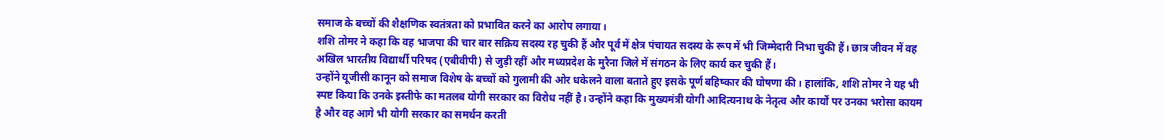समाज के बच्चों की शैक्षणिक स्वतंत्रता को प्रभावित करने का आरोप लगाया।
शशि तोमर ने कहा कि वह भाजपा की चार बार सक्रिय सदस्य रह चुकी हैं और पूर्व में क्षेत्र पंचायत सदस्य के रूप में भी जिम्मेदारी निभा चुकी हैं। छात्र जीवन में वह अखिल भारतीय विद्यार्थी परिषद (एबीवीपी) से जुड़ी रहीं और मध्यप्रदेश के मुरैना जिले में संगठन के लिए कार्य कर चुकी हैं।
उन्होंने यूजीसी कानून को समाज विशेष के बच्चों को गुलामी की ओर धकेलने वाला बताते हुए इसके पूर्ण बहिष्कार की घोषणा की। हालांकि, शशि तोमर ने यह भी स्पष्ट किया कि उनके इस्तीफे का मतलब योगी सरकार का विरोध नहीं है। उन्होंने कहा कि मुख्यमंत्री योगी आदित्यनाथ के नेतृत्व और कार्यों पर उनका भरोसा कायम है और वह आगे भी योगी सरकार का समर्थन करती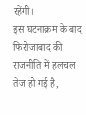रहेंगी।
इस घटनाक्रम के बाद फिरोजाबाद की राजनीति में हलचल तेज हो गई है,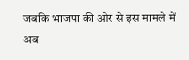जबकि भाजपा की ओर से इस मामले में अब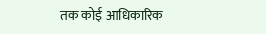तक कोई आधिकारिक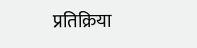प्रतिक्रिया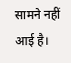सामने नहीं आई है।